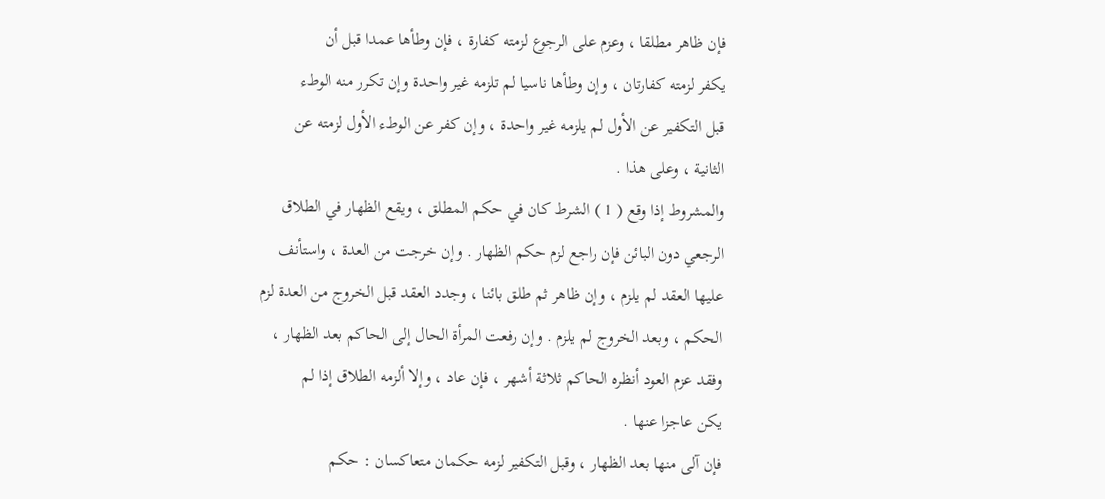فإن ظاهر مطلقا ، وعزم على الرجوع لزمته كفارة ، فإن وطأها عمدا قبل أن
يكفر لزمته كفارتان ، وإن وطأها ناسيا لم تلزمه غير واحدة وإن تكرر منه الوطء
قبل التكفير عن الأول لم يلزمه غير واحدة ، وإن كفر عن الوطء الأول لزمته عن
الثانية ، وعلى هذا .
والمشروط إذا وقع ( 1 ) الشرط كان في حكم المطلق ، ويقع الظهار في الطلاق
الرجعي دون البائن فإن راجع لزم حكم الظهار . وإن خرجت من العدة ، واستأنف
عليها العقد لم يلزم ، وإن ظاهر ثم طلق بائنا ، وجدد العقد قبل الخروج من العدة لزم
الحكم ، وبعد الخروج لم يلزم . وإن رفعت المرأة الحال إلى الحاكم بعد الظهار ،
وفقد عزم العود أنظره الحاكم ثلاثة أشهر ، فإن عاد ، وإلا ألزمه الطلاق إذا لم
يكن عاجزا عنها .
فإن آلى منها بعد الظهار ، وقبل التكفير لزمه حكمان متعاكسان : حكم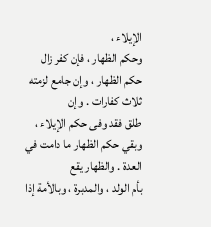الإيلاء ،
وحكم الظهار ، فإن كفر زال حكم الظهار ، وإن جامع لزمته ثلاث كفارات . وإن
طلق فقد وفى حكم الإيلاء ، وبقي حكم الظهار ما دامت في العدة . والظهار يقع
بأم الولد ، والمدبرة ، وبالأمة إذا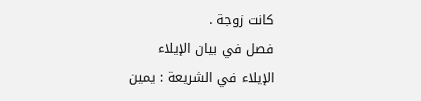كانت زوجة .
فصل في بيان الإيلاء
الإيلاء في الشريعة : يمين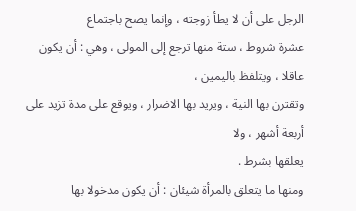الرجل على أن لا يطأ زوجته ، وإنما يصح باجتماع
عشرة شروط ، ستة منها ترجع إلى المولى ، وهي : أن يكون عاقلا ، ويتلفظ باليمين ،
وتقترن بها النية ، ويريد بها الاضرار ، ويوقع على مدة تزيد على أربعة أشهر ، ولا
يعلقها بشرط .
ومنها ما يتعلق بالمرأة شيئان : أن يكون مدخولا بها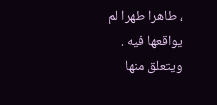، طاهرا طهرا لم يواقعها فيه .
ويتعلق منها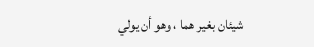شيئان بغير هما ، وهو أن يولي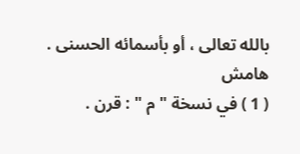بالله تعالى ، أو بأسمائه الحسنى .
هامش
( 1 ) في نسخة " م " : قرن .